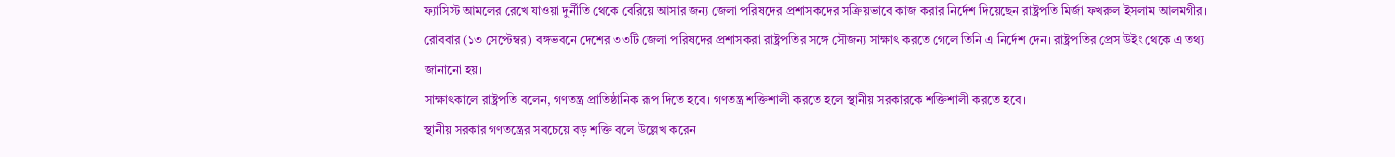ফ্যাসিস্ট আমলের রেখে যাওয়া দুর্নীতি থেকে বেরিয়ে আসার জন্য জেলা পরিষদের প্রশাসকদের সক্রিয়ভাবে কাজ করার নির্দেশ দিয়েছেন রাষ্ট্রপতি মির্জা ফখরুল ইসলাম আলমগীর।
রোববার (১৩ সেপ্টেম্বর) বঙ্গভবনে দেশের ৩৩টি জেলা পরিষদের প্রশাসকরা রাষ্ট্রপতির সঙ্গে সৌজন্য সাক্ষাৎ করতে গেলে তিনি এ নির্দেশ দেন। রাষ্ট্রপতির প্রেস উইং থেকে এ তথ্য জানানো হয়।
সাক্ষাৎকালে রাষ্ট্রপতি বলেন, গণতন্ত্র প্রাতিষ্ঠানিক রূপ দিতে হবে। গণতন্ত্র শক্তিশালী করতে হলে স্থানীয় সরকারকে শক্তিশালী করতে হবে।
স্থানীয় সরকার গণতন্ত্রের সবচেয়ে বড় শক্তি বলে উল্লেখ করেন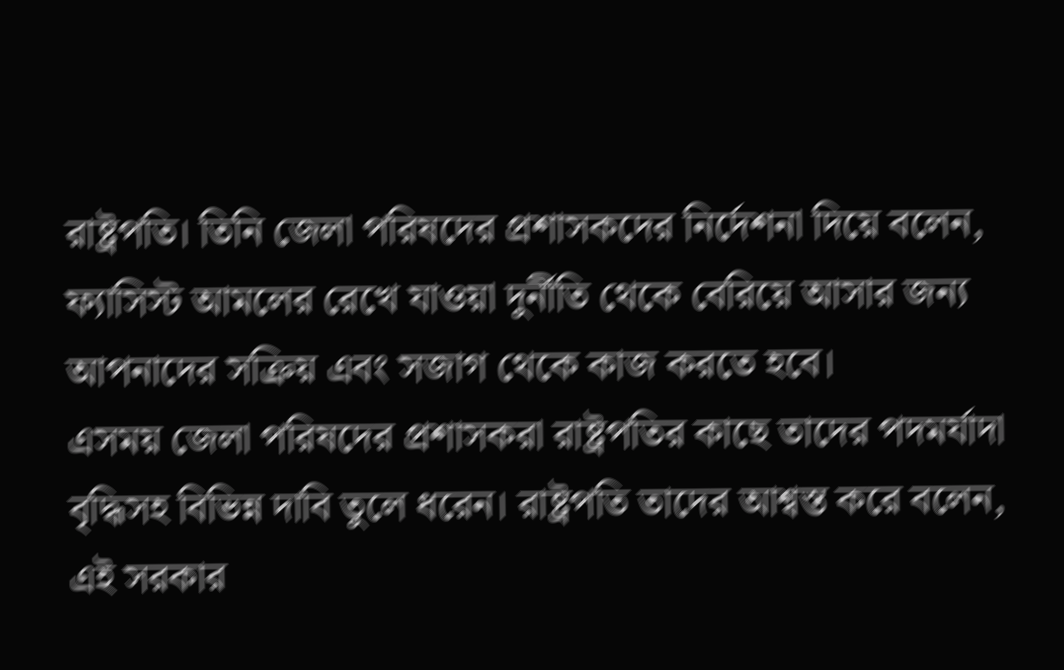রাষ্ট্রপতি। তিনি জেলা পরিষদের প্রশাসকদের নির্দেশনা দিয়ে বলেন, ফ্যাসিস্ট আমলের রেখে যাওয়া দুর্নীতি থেকে বেরিয়ে আসার জন্য আপনাদের সক্রিয় এবং সজাগ থেকে কাজ করতে হবে।
এসময় জেলা পরিষদের প্রশাসকরা রাষ্ট্রপতির কাছে তাদের পদমর্যাদা বৃদ্ধিসহ বিভিন্ন দাবি তুলে ধরেন। রাষ্ট্রপতি তাদের আশ্বস্ত করে বলেন, এই সরকার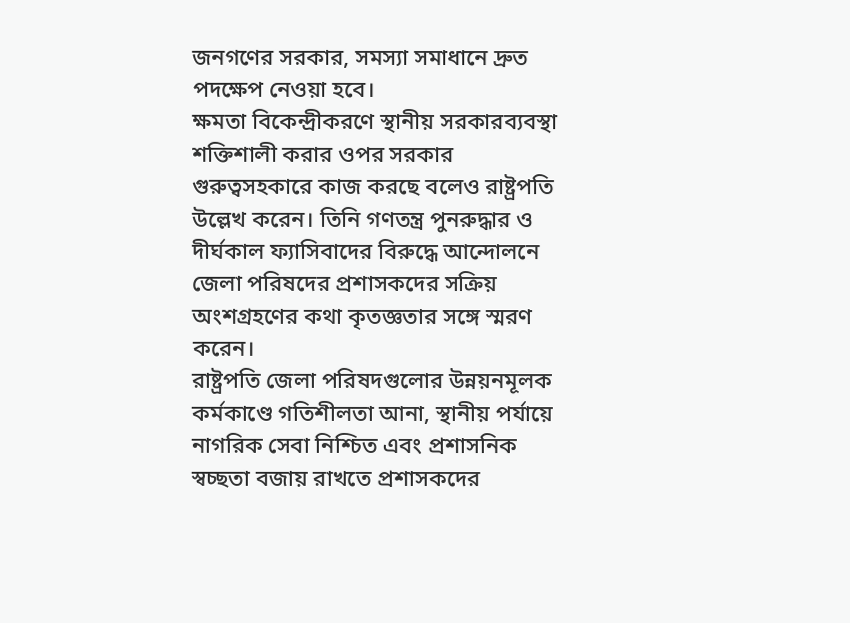জনগণের সরকার, সমস্যা সমাধানে দ্রুত পদক্ষেপ নেওয়া হবে।
ক্ষমতা বিকেন্দ্রীকরণে স্থানীয় সরকারব্যবস্থা শক্তিশালী করার ওপর সরকার গুরুত্বসহকারে কাজ করছে বলেও রাষ্ট্রপতি উল্লেখ করেন। তিনি গণতন্ত্র পুনরুদ্ধার ও দীর্ঘকাল ফ্যাসিবাদের বিরুদ্ধে আন্দোলনে জেলা পরিষদের প্রশাসকদের সক্রিয় অংশগ্রহণের কথা কৃতজ্ঞতার সঙ্গে স্মরণ করেন।
রাষ্ট্রপতি জেলা পরিষদগুলোর উন্নয়নমূলক কর্মকাণ্ডে গতিশীলতা আনা, স্থানীয় পর্যায়ে নাগরিক সেবা নিশ্চিত এবং প্রশাসনিক স্বচ্ছতা বজায় রাখতে প্রশাসকদের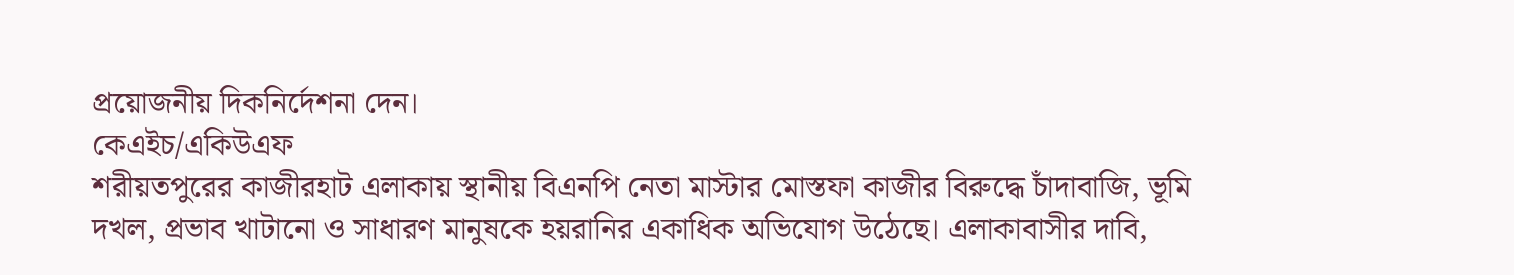প্রয়োজনীয় দিকনির্দেশনা দেন।
কেএইচ/একিউএফ
শরীয়তপুরের কাজীরহাট এলাকায় স্থানীয় বিএনপি নেতা মাস্টার মোস্তফা কাজীর বিরুদ্ধে চাঁদাবাজি, ভূমি দখল, প্রভাব খাটানো ও সাধারণ মানুষকে হয়রানির একাধিক অভিযোগ উঠেছে। এলাকাবাসীর দাবি,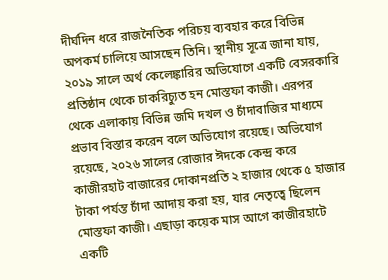দীর্ঘদিন ধরে রাজনৈতিক পরিচয় ব্যবহার করে বিভিন্ন অপকর্ম চালিয়ে আসছেন তিনি। স্থানীয় সূত্রে জানা যায়, ২০১৯ সালে অর্থ কেলেঙ্কারির অভিযোগে একটি বেসরকারি প্রতিষ্ঠান থেকে চাকরিচ্যুত হন মোস্তফা কাজী। এরপর থেকে এলাকায় বিভিন্ন জমি দখল ও চাঁদাবাজির মাধ্যমে প্রভাব বিস্তার করেন বলে অভিযোগ রয়েছে। অভিযোগ রয়েছে, ২০২৬ সালের রোজার ঈদকে কেন্দ্র করে কাজীরহাট বাজারের দোকানপ্রতি ২ হাজার থেকে ৫ হাজার টাকা পর্যন্ত চাঁদা আদায় করা হয়, যার নেতৃত্বে ছিলেন মোস্তফা কাজী। এছাড়া কয়েক মাস আগে কাজীরহাটে একটি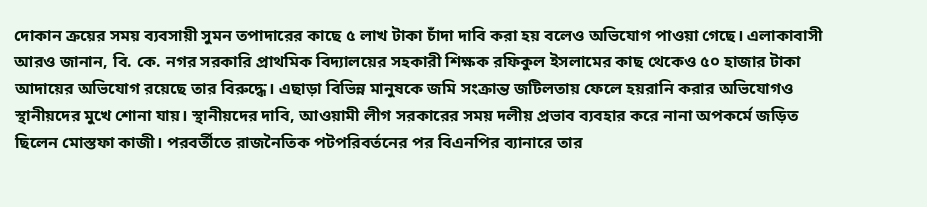দোকান ক্রয়ের সময় ব্যবসায়ী সুমন তপাদারের কাছে ৫ লাখ টাকা চাঁদা দাবি করা হয় বলেও অভিযোগ পাওয়া গেছে। এলাকাবাসী আরও জানান, বি. কে. নগর সরকারি প্রাথমিক বিদ্যালয়ের সহকারী শিক্ষক রফিকুল ইসলামের কাছ থেকেও ৫০ হাজার টাকা আদায়ের অভিযোগ রয়েছে তার বিরুদ্ধে। এছাড়া বিভিন্ন মানুষকে জমি সংক্রান্ত জটিলতায় ফেলে হয়রানি করার অভিযোগও স্থানীয়দের মুখে শোনা যায়। স্থানীয়দের দাবি, আওয়ামী লীগ সরকারের সময় দলীয় প্রভাব ব্যবহার করে নানা অপকর্মে জড়িত ছিলেন মোস্তফা কাজী। পরবর্তীতে রাজনৈতিক পটপরিবর্তনের পর বিএনপির ব্যানারে তার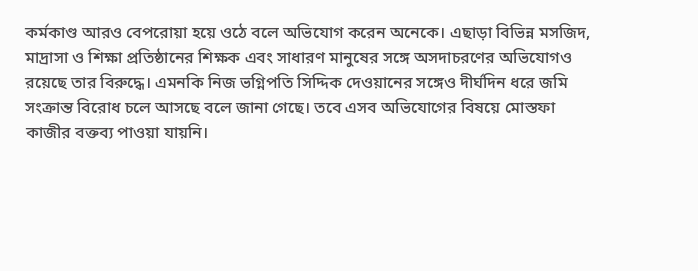কর্মকাণ্ড আরও বেপরোয়া হয়ে ওঠে বলে অভিযোগ করেন অনেকে। এছাড়া বিভিন্ন মসজিদ, মাদ্রাসা ও শিক্ষা প্রতিষ্ঠানের শিক্ষক এবং সাধারণ মানুষের সঙ্গে অসদাচরণের অভিযোগও রয়েছে তার বিরুদ্ধে। এমনকি নিজ ভগ্নিপতি সিদ্দিক দেওয়ানের সঙ্গেও দীর্ঘদিন ধরে জমি সংক্রান্ত বিরোধ চলে আসছে বলে জানা গেছে। তবে এসব অভিযোগের বিষয়ে মোস্তফা কাজীর বক্তব্য পাওয়া যায়নি।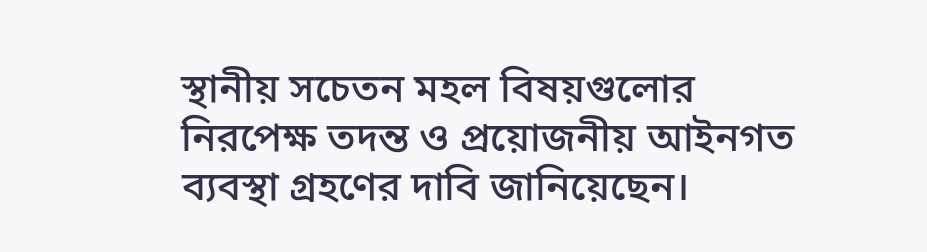স্থানীয় সচেতন মহল বিষয়গুলোর নিরপেক্ষ তদন্ত ও প্রয়োজনীয় আইনগত ব্যবস্থা গ্রহণের দাবি জানিয়েছেন।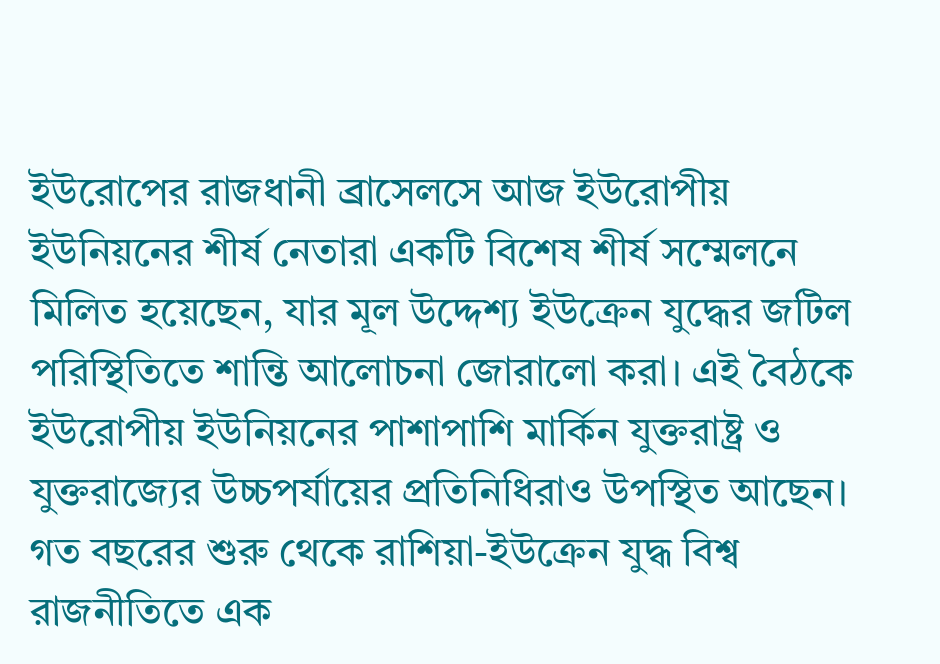ইউরোপের রাজধানী ব্রাসেলসে আজ ইউরোপীয় ইউনিয়নের শীর্ষ নেতারা একটি বিশেষ শীর্ষ সম্মেলনে মিলিত হয়েছেন, যার মূল উদ্দেশ্য ইউক্রেন যুদ্ধের জটিল পরিস্থিতিতে শান্তি আলোচনা জোরালো করা। এই বৈঠকে ইউরোপীয় ইউনিয়নের পাশাপাশি মার্কিন যুক্তরাষ্ট্র ও যুক্তরাজ্যের উচ্চপর্যায়ের প্রতিনিধিরাও উপস্থিত আছেন। গত বছরের শুরু থেকে রাশিয়া-ইউক্রেন যুদ্ধ বিশ্ব রাজনীতিতে এক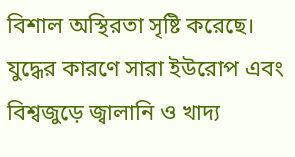বিশাল অস্থিরতা সৃষ্টি করেছে। যুদ্ধের কারণে সারা ইউরোপ এবং বিশ্বজুড়ে জ্বালানি ও খাদ্য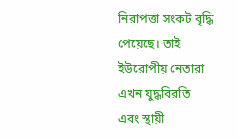নিরাপত্তা সংকট বৃদ্ধি পেয়েছে। তাই ইউরোপীয় নেতারা এখন যুদ্ধবিরতি এবং স্থায়ী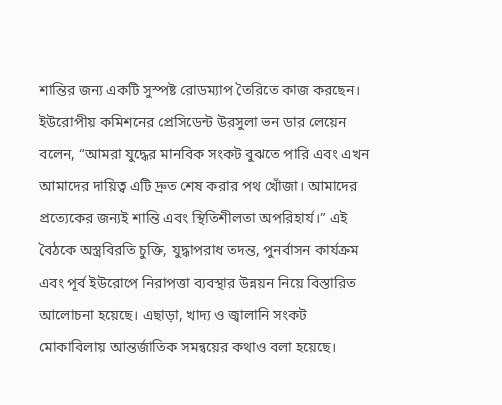শান্তির জন্য একটি সুস্পষ্ট রোডম্যাপ তৈরিতে কাজ করছেন। ইউরোপীয় কমিশনের প্রেসিডেন্ট উরসুলা ভন ডার লেয়েন বলেন, “আমরা যুদ্ধের মানবিক সংকট বুঝতে পারি এবং এখন আমাদের দায়িত্ব এটি দ্রুত শেষ করার পথ খোঁজা। আমাদের প্রত্যেকের জন্যই শান্তি এবং স্থিতিশীলতা অপরিহার্য।” এই বৈঠকে অস্ত্রবিরতি চুক্তি, যুদ্ধাপরাধ তদন্ত, পুনর্বাসন কার্যক্রম এবং পূর্ব ইউরোপে নিরাপত্তা ব্যবস্থার উন্নয়ন নিয়ে বিস্তারিত আলোচনা হয়েছে। এছাড়া, খাদ্য ও জ্বালানি সংকট মোকাবিলায় আন্তর্জাতিক সমন্বয়ের কথাও বলা হয়েছে।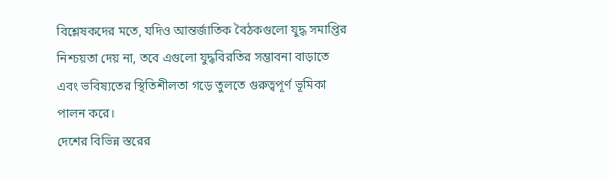বিশ্লেষকদের মতে, যদিও আন্তর্জাতিক বৈঠকগুলো যুদ্ধ সমাপ্তির নিশ্চয়তা দেয় না, তবে এগুলো যুদ্ধবিরতির সম্ভাবনা বাড়াতে এবং ভবিষ্যতের স্থিতিশীলতা গড়ে তুলতে গুরুত্বপূর্ণ ভূমিকা পালন করে।
দেশের বিভিন্ন স্তরের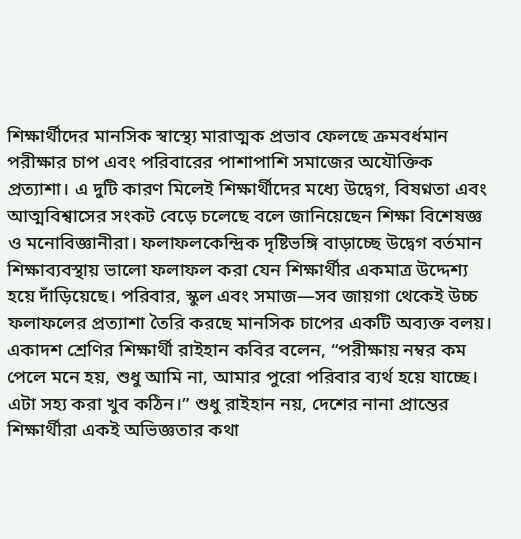শিক্ষার্থীদের মানসিক স্বাস্থ্যে মারাত্মক প্রভাব ফেলছে ক্রমবর্ধমান পরীক্ষার চাপ এবং পরিবারের পাশাপাশি সমাজের অযৌক্তিক প্রত্যাশা। এ দুটি কারণ মিলেই শিক্ষার্থীদের মধ্যে উদ্বেগ, বিষণ্নতা এবং আত্মবিশ্বাসের সংকট বেড়ে চলেছে বলে জানিয়েছেন শিক্ষা বিশেষজ্ঞ ও মনোবিজ্ঞানীরা। ফলাফলকেন্দ্রিক দৃষ্টিভঙ্গি বাড়াচ্ছে উদ্বেগ বর্তমান শিক্ষাব্যবস্থায় ভালো ফলাফল করা যেন শিক্ষার্থীর একমাত্র উদ্দেশ্য হয়ে দাঁড়িয়েছে। পরিবার, স্কুল এবং সমাজ—সব জায়গা থেকেই উচ্চ ফলাফলের প্রত্যাশা তৈরি করছে মানসিক চাপের একটি অব্যক্ত বলয়। একাদশ শ্রেণির শিক্ষার্থী রাইহান কবির বলেন, “পরীক্ষায় নম্বর কম পেলে মনে হয়, শুধু আমি না, আমার পুরো পরিবার ব্যর্থ হয়ে যাচ্ছে। এটা সহ্য করা খুব কঠিন।” শুধু রাইহান নয়, দেশের নানা প্রান্তের শিক্ষার্থীরা একই অভিজ্ঞতার কথা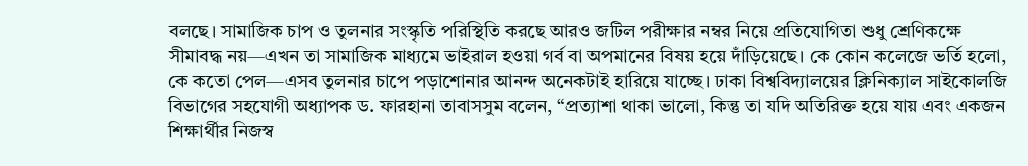বলছে। সামাজিক চাপ ও তুলনার সংস্কৃতি পরিস্থিতি করছে আরও জটিল পরীক্ষার নম্বর নিয়ে প্রতিযোগিতা শুধু শ্রেণিকক্ষে সীমাবদ্ধ নয়—এখন তা সামাজিক মাধ্যমে ভাইরাল হওয়া গর্ব বা অপমানের বিষয় হয়ে দাঁড়িয়েছে। কে কোন কলেজে ভর্তি হলো, কে কতো পেল—এসব তুলনার চাপে পড়াশোনার আনন্দ অনেকটাই হারিয়ে যাচ্ছে। ঢাকা বিশ্ববিদ্যালয়ের ক্লিনিক্যাল সাইকোলজি বিভাগের সহযোগী অধ্যাপক ড. ফারহানা তাবাসসুম বলেন, “প্রত্যাশা থাকা ভালো, কিন্তু তা যদি অতিরিক্ত হয়ে যায় এবং একজন শিক্ষার্থীর নিজস্ব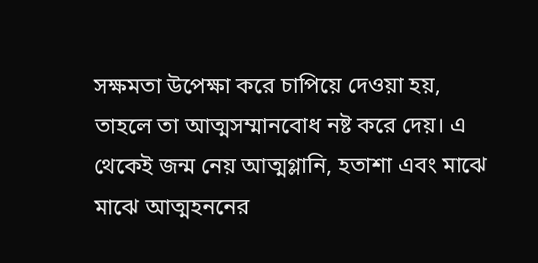সক্ষমতা উপেক্ষা করে চাপিয়ে দেওয়া হয়, তাহলে তা আত্মসম্মানবোধ নষ্ট করে দেয়। এ থেকেই জন্ম নেয় আত্মগ্লানি, হতাশা এবং মাঝে মাঝে আত্মহননের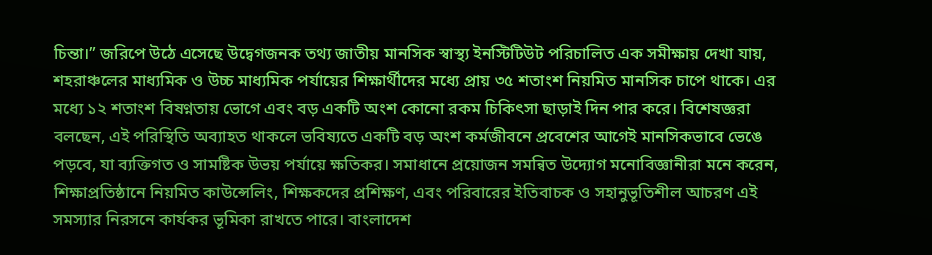চিন্তা।” জরিপে উঠে এসেছে উদ্বেগজনক তথ্য জাতীয় মানসিক স্বাস্থ্য ইনস্টিটিউট পরিচালিত এক সমীক্ষায় দেখা যায়, শহরাঞ্চলের মাধ্যমিক ও উচ্চ মাধ্যমিক পর্যায়ের শিক্ষার্থীদের মধ্যে প্রায় ৩৫ শতাংশ নিয়মিত মানসিক চাপে থাকে। এর মধ্যে ১২ শতাংশ বিষণ্নতায় ভোগে এবং বড় একটি অংশ কোনো রকম চিকিৎসা ছাড়াই দিন পার করে। বিশেষজ্ঞরা বলছেন, এই পরিস্থিতি অব্যাহত থাকলে ভবিষ্যতে একটি বড় অংশ কর্মজীবনে প্রবেশের আগেই মানসিকভাবে ভেঙে পড়বে, যা ব্যক্তিগত ও সামষ্টিক উভয় পর্যায়ে ক্ষতিকর। সমাধানে প্রয়োজন সমন্বিত উদ্যোগ মনোবিজ্ঞানীরা মনে করেন, শিক্ষাপ্রতিষ্ঠানে নিয়মিত কাউন্সেলিং, শিক্ষকদের প্রশিক্ষণ, এবং পরিবারের ইতিবাচক ও সহানুভূতিশীল আচরণ এই সমস্যার নিরসনে কার্যকর ভূমিকা রাখতে পারে। বাংলাদেশ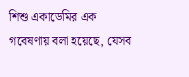শিশু একাডেমির এক গবেষণায় বলা হয়েছে, যেসব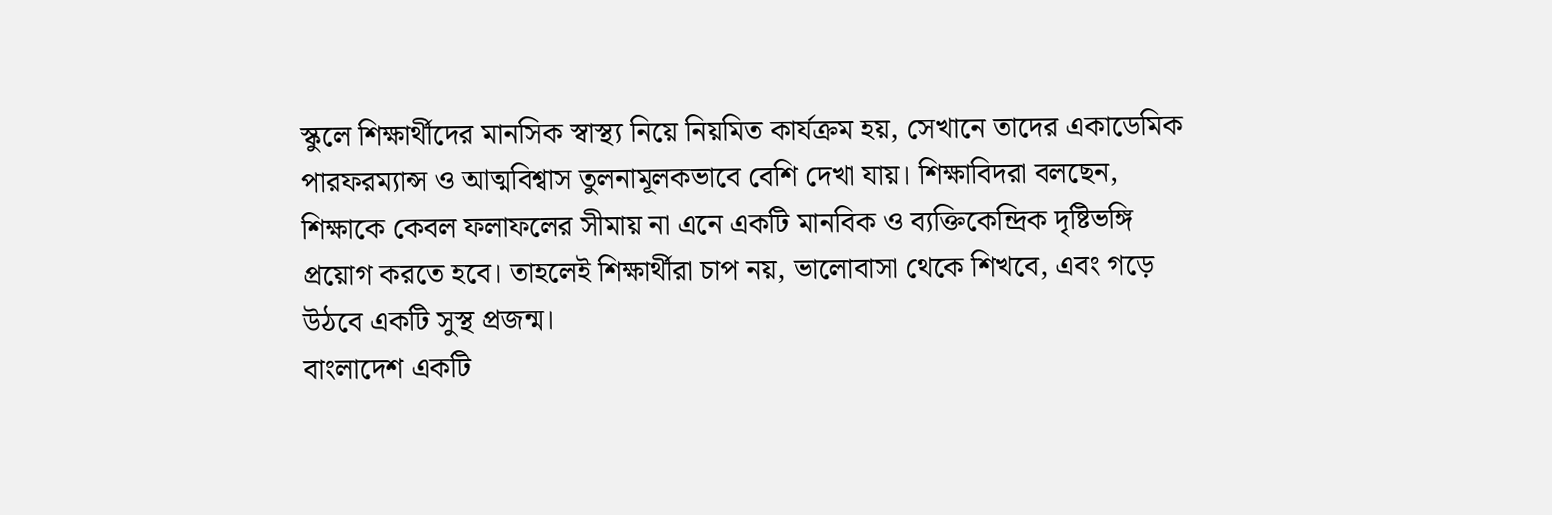স্কুলে শিক্ষার্থীদের মানসিক স্বাস্থ্য নিয়ে নিয়মিত কার্যক্রম হয়, সেখানে তাদের একাডেমিক পারফরম্যান্স ও আত্মবিশ্বাস তুলনামূলকভাবে বেশি দেখা যায়। শিক্ষাবিদরা বলছেন, শিক্ষাকে কেবল ফলাফলের সীমায় না এনে একটি মানবিক ও ব্যক্তিকেন্দ্রিক দৃষ্টিভঙ্গি প্রয়োগ করতে হবে। তাহলেই শিক্ষার্থীরা চাপ নয়, ভালোবাসা থেকে শিখবে, এবং গড়ে উঠবে একটি সুস্থ প্রজন্ম।
বাংলাদেশ একটি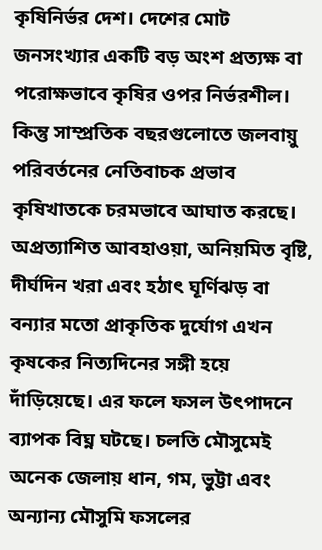কৃষিনির্ভর দেশ। দেশের মোট জনসংখ্যার একটি বড় অংশ প্রত্যক্ষ বা পরোক্ষভাবে কৃষির ওপর নির্ভরশীল। কিন্তু সাম্প্রতিক বছরগুলোতে জলবায়ু পরিবর্তনের নেতিবাচক প্রভাব কৃষিখাতকে চরমভাবে আঘাত করছে। অপ্রত্যাশিত আবহাওয়া, অনিয়মিত বৃষ্টি, দীর্ঘদিন খরা এবং হঠাৎ ঘূর্ণিঝড় বা বন্যার মতো প্রাকৃতিক দুর্যোগ এখন কৃষকের নিত্যদিনের সঙ্গী হয়ে দাঁড়িয়েছে। এর ফলে ফসল উৎপাদনে ব্যাপক বিঘ্ন ঘটছে। চলতি মৌসুমেই অনেক জেলায় ধান, গম, ভুট্টা এবং অন্যান্য মৌসুমি ফসলের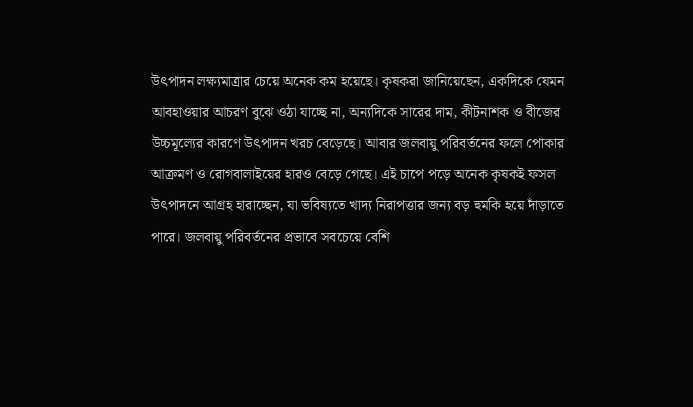উৎপাদন লক্ষ্যমাত্রার চেয়ে অনেক কম হয়েছে। কৃষকরা জানিয়েছেন, একদিকে যেমন আবহাওয়ার আচরণ বুঝে ওঠা যাচ্ছে না, অন্যদিকে সারের দাম, কীটনাশক ও বীজের উচ্চমূল্যের কারণে উৎপাদন খরচ বেড়েছে। আবার জলবায়ু পরিবর্তনের ফলে পোকার আক্রমণ ও রোগবালাইয়ের হারও বেড়ে গেছে। এই চাপে পড়ে অনেক কৃষকই ফসল উৎপাদনে আগ্রহ হারাচ্ছেন, যা ভবিষ্যতে খাদ্য নিরাপত্তার জন্য বড় হুমকি হয়ে দাঁড়াতে পারে। জলবায়ু পরিবর্তনের প্রভাবে সবচেয়ে বেশি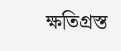ক্ষতিগ্রস্ত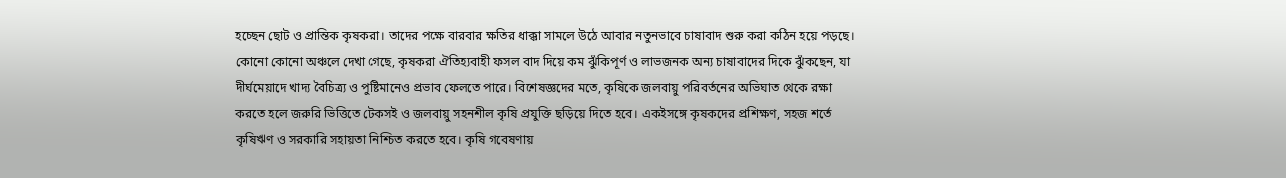হচ্ছেন ছোট ও প্রান্তিক কৃষকরা। তাদের পক্ষে বারবার ক্ষতির ধাক্কা সামলে উঠে আবার নতুনভাবে চাষাবাদ শুরু করা কঠিন হয়ে পড়ছে। কোনো কোনো অঞ্চলে দেখা গেছে, কৃষকরা ঐতিহ্যবাহী ফসল বাদ দিয়ে কম ঝুঁকিপূর্ণ ও লাভজনক অন্য চাষাবাদের দিকে ঝুঁকছেন, যা দীর্ঘমেয়াদে খাদ্য বৈচিত্র্য ও পুষ্টিমানেও প্রভাব ফেলতে পারে। বিশেষজ্ঞদের মতে, কৃষিকে জলবায়ু পরিবর্তনের অভিঘাত থেকে রক্ষা করতে হলে জরুরি ভিত্তিতে টেকসই ও জলবায়ু সহনশীল কৃষি প্রযুক্তি ছড়িয়ে দিতে হবে। একইসঙ্গে কৃষকদের প্রশিক্ষণ, সহজ শর্তে কৃষিঋণ ও সরকারি সহায়তা নিশ্চিত করতে হবে। কৃষি গবেষণায়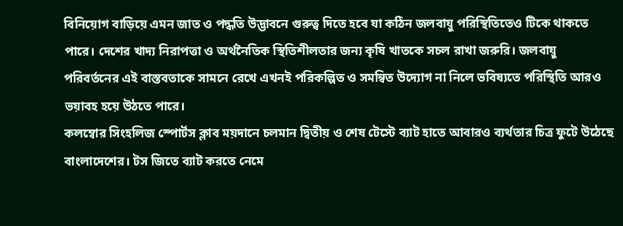বিনিয়োগ বাড়িয়ে এমন জাত ও পদ্ধতি উদ্ভাবনে গুরুত্ব দিতে হবে যা কঠিন জলবায়ু পরিস্থিতিতেও টিকে থাকতে পারে। দেশের খাদ্য নিরাপত্তা ও অর্থনৈতিক স্থিতিশীলতার জন্য কৃষি খাতকে সচল রাখা জরুরি। জলবায়ু পরিবর্তনের এই বাস্তবতাকে সামনে রেখে এখনই পরিকল্পিত ও সমন্বিত উদ্যোগ না নিলে ভবিষ্যতে পরিস্থিতি আরও ভয়াবহ হয়ে উঠতে পারে।
কলম্বোর সিংহলিজ স্পোর্টস ক্লাব ময়দানে চলমান দ্বিতীয় ও শেষ টেস্টে ব্যাট হাতে আবারও ব্যর্থতার চিত্র ফুটে উঠেছে বাংলাদেশের। টস জিতে ব্যাট করতে নেমে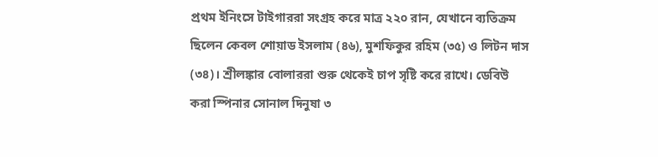প্রথম ইনিংসে টাইগাররা সংগ্রহ করে মাত্র ২২০ রান, যেখানে ব্যতিক্রম ছিলেন কেবল শোয়াড ইসলাম (৪৬), মুশফিকুর রহিম (৩৫) ও লিটন দাস (৩৪)। শ্রীলঙ্কার বোলাররা শুরু থেকেই চাপ সৃষ্টি করে রাখে। ডেবিউ করা স্পিনার সোনাল দিনুষা ৩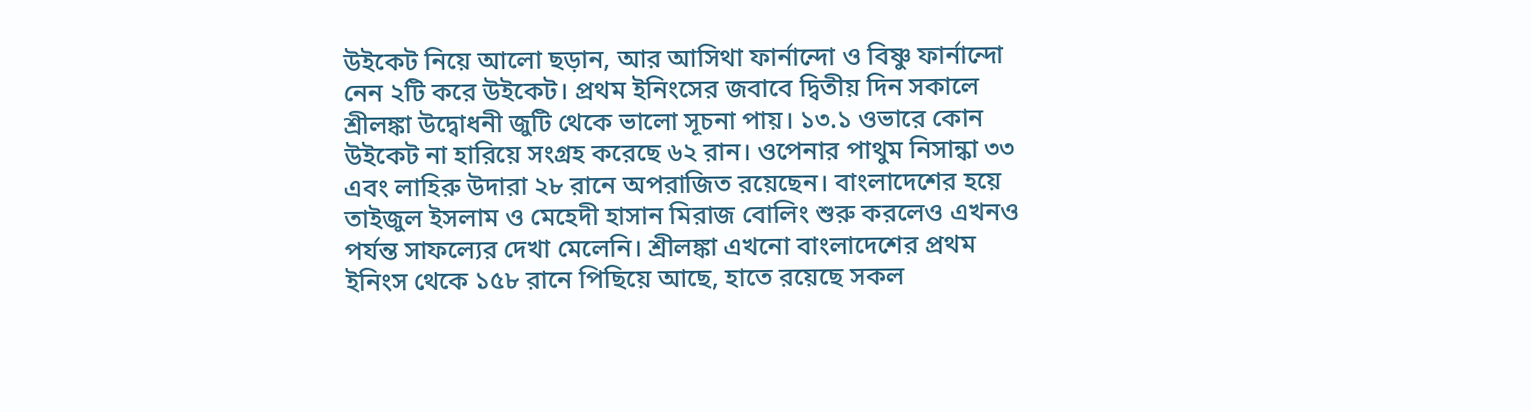উইকেট নিয়ে আলো ছড়ান, আর আসিথা ফার্নান্দো ও বিষ্ণু ফার্নান্দো নেন ২টি করে উইকেট। প্রথম ইনিংসের জবাবে দ্বিতীয় দিন সকালে শ্রীলঙ্কা উদ্বোধনী জুটি থেকে ভালো সূচনা পায়। ১৩.১ ওভারে কোন উইকেট না হারিয়ে সংগ্রহ করেছে ৬২ রান। ওপেনার পাথুম নিসান্কা ৩৩ এবং লাহিরু উদারা ২৮ রানে অপরাজিত রয়েছেন। বাংলাদেশের হয়ে তাইজুল ইসলাম ও মেহেদী হাসান মিরাজ বোলিং শুরু করলেও এখনও পর্যন্ত সাফল্যের দেখা মেলেনি। শ্রীলঙ্কা এখনো বাংলাদেশের প্রথম ইনিংস থেকে ১৫৮ রানে পিছিয়ে আছে, হাতে রয়েছে সকল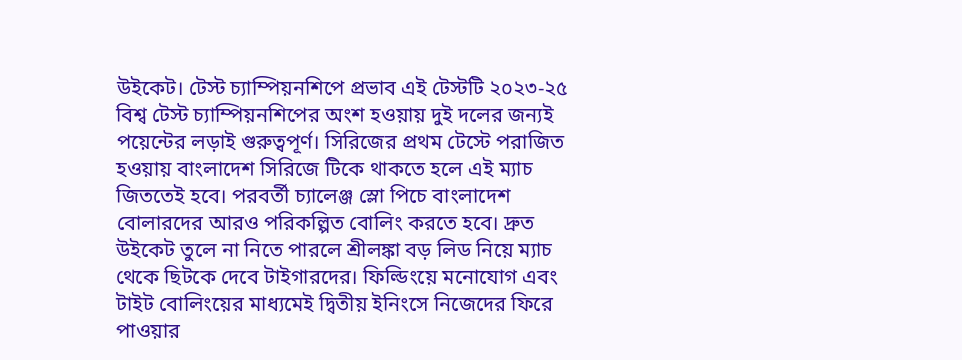উইকেট। টেস্ট চ্যাম্পিয়নশিপে প্রভাব এই টেস্টটি ২০২৩-২৫ বিশ্ব টেস্ট চ্যাম্পিয়নশিপের অংশ হওয়ায় দুই দলের জন্যই পয়েন্টের লড়াই গুরুত্বপূর্ণ। সিরিজের প্রথম টেস্টে পরাজিত হওয়ায় বাংলাদেশ সিরিজে টিকে থাকতে হলে এই ম্যাচ জিততেই হবে। পরবর্তী চ্যালেঞ্জ স্লো পিচে বাংলাদেশ বোলারদের আরও পরিকল্পিত বোলিং করতে হবে। দ্রুত উইকেট তুলে না নিতে পারলে শ্রীলঙ্কা বড় লিড নিয়ে ম্যাচ থেকে ছিটকে দেবে টাইগারদের। ফিল্ডিংয়ে মনোযোগ এবং টাইট বোলিংয়ের মাধ্যমেই দ্বিতীয় ইনিংসে নিজেদের ফিরে পাওয়ার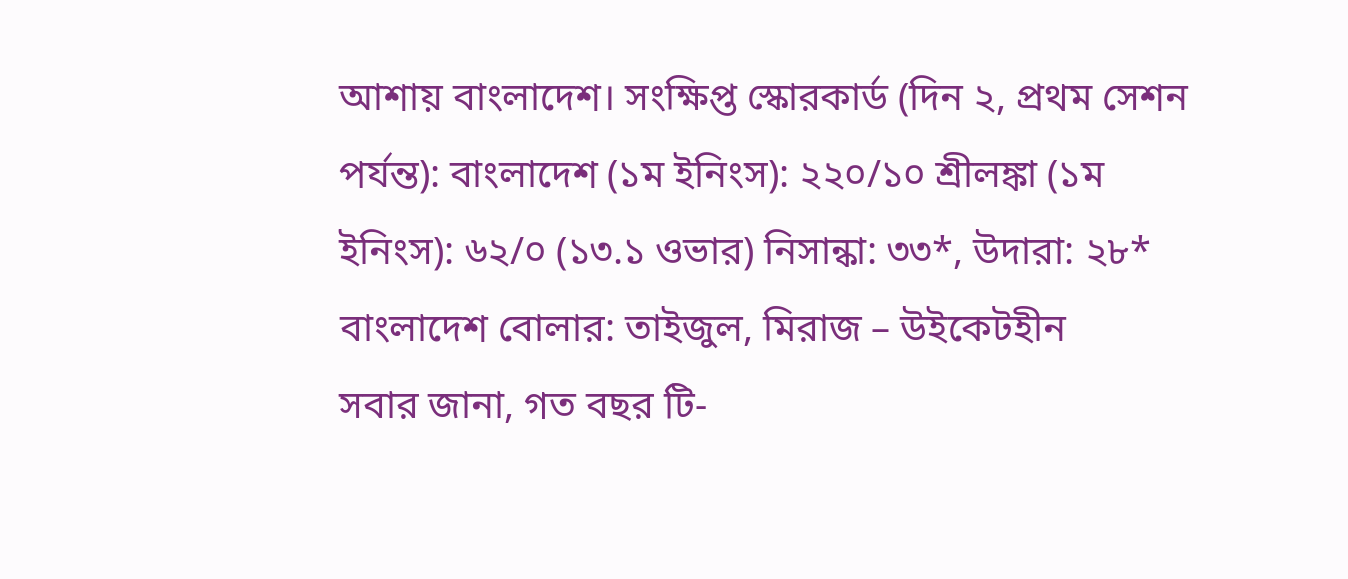আশায় বাংলাদেশ। সংক্ষিপ্ত স্কোরকার্ড (দিন ২, প্রথম সেশন পর্যন্ত): বাংলাদেশ (১ম ইনিংস): ২২০/১০ শ্রীলঙ্কা (১ম ইনিংস): ৬২/০ (১৩.১ ওভার) নিসান্কা: ৩৩*, উদারা: ২৮* বাংলাদেশ বোলার: তাইজুল, মিরাজ – উইকেটহীন
সবার জানা, গত বছর টি-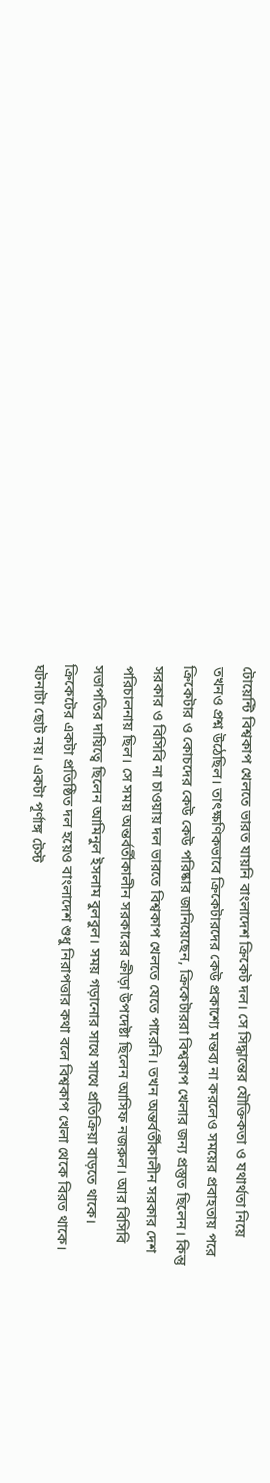টোয়েন্টি বিশ্বকাপ খেলতে ভারত যায়নি বাংলাদেশ ক্রিকেট দল। সে সিদ্ধান্তের যৌক্তিকতা ও যথার্থতা নিয়ে তখনও প্রশ্ন উঠেছিল। তাৎক্ষণিকভাবে ক্রিকেটারদের কেউ প্রকাশ্যে মন্তব্য না করলেও সময়ের প্রবাহতায় পরে ক্রিকেটার ও কোচদের কেউ কেউ পরিষ্কার জানিয়েছেন, ক্রিকেটাররা বিশ্বকাপ খেলার জন্য প্রস্তুত ছিলেন। কিন্তু সরকার ও বিসিবি না চাওয়ায় দল ভারতে বিশ্বকাপ খেলতে যেতে পারেনি। তখন অন্তর্বর্তীকালীন সরকার দেশ পরিচালনায় ছিল। সে সময় অন্তর্বর্তীকালীন সরকারের ক্রীড়া উপদেষ্টা ছিলেন আসিফ নজরুল। আর বিসিবি সভাপতির দায়িত্বে ছিলেন আমিনুল ইসলাম বুলবুল। সময় গড়ানোর সাথে সাথে প্রতিক্রিয়া বাড়তে থাকে। ক্রিকেটের একটা প্রতিষ্ঠিত দল হয়েও বাংলাদেশ শুধু নিরাপত্তার কথা বলে বিশ্বকাপ খেলা থেকে বিরত থাকে। ঘটনাটা ছোট নয়। একটা পূর্ণাঙ্গ টেস্ট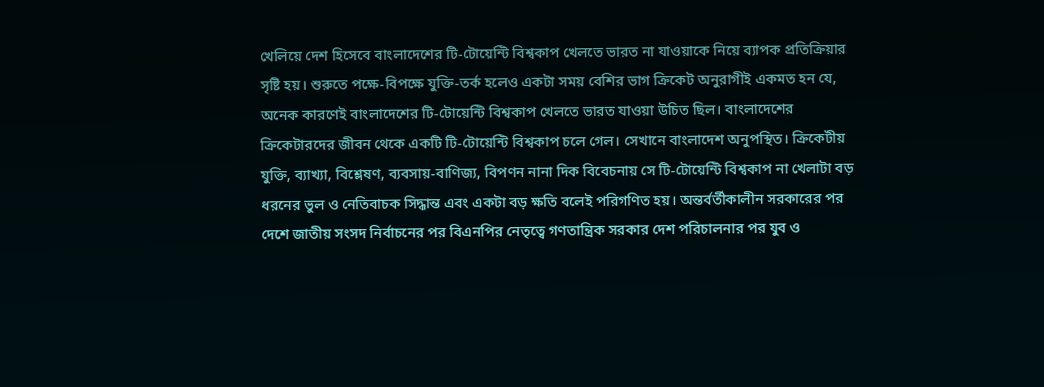খেলিয়ে দেশ হিসেবে বাংলাদেশের টি-টোয়েন্টি বিশ্বকাপ খেলতে ভারত না যাওয়াকে নিয়ে ব্যাপক প্রতিক্রিয়ার সৃষ্টি হয়। শুরুতে পক্ষে-বিপক্ষে যুক্তি-তর্ক হলেও একটা সময় বেশির ভাগ ক্রিকেট অনুরাগীই একমত হন যে, অনেক কারণেই বাংলাদেশের টি-টোয়েন্টি বিশ্বকাপ খেলতে ভারত যাওয়া উচিত ছিল। বাংলাদেশের ক্রিকেটারদের জীবন থেকে একটি টি-টোয়েন্টি বিশ্বকাপ চলে গেল। সেখানে বাংলাদেশ অনুপস্থিত। ক্রিকেটীয় যুক্তি, ব্যাখ্যা, বিশ্লেষণ, ব্যবসায়-বাণিজ্য, বিপণন নানা দিক বিবেচনায় সে টি-টোয়েন্টি বিশ্বকাপ না খেলাটা বড় ধরনের ভুল ও নেতিবাচক সিদ্ধান্ত এবং একটা বড় ক্ষতি বলেই পরিগণিত হয়। অন্তর্বর্তীকালীন সরকারের পর দেশে জাতীয় সংসদ নির্বাচনের পর বিএনপির নেতৃত্বে গণতান্ত্রিক সরকার দেশ পরিচালনার পর যুব ও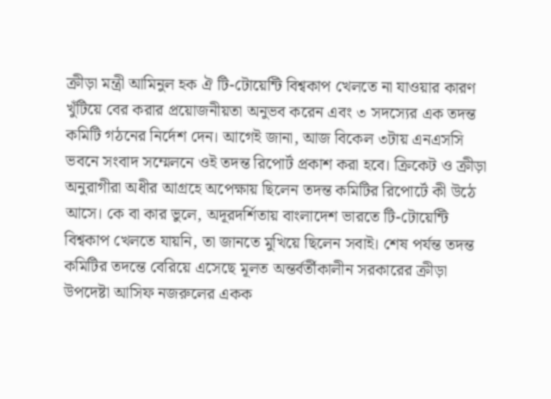ক্রীড়া মন্ত্রী আমিনুল হক ঐ টি-টোয়েন্টি বিশ্বকাপ খেলতে না যাওয়ার কারণ খুঁটিয়ে বের করার প্রয়োজনীয়তা অনুভব করেন এবং ৩ সদস্যের এক তদন্ত কমিটি গঠনের নির্দেশ দেন। আগেই জানা, আজ বিকেল ৩টায় এনএসসি ভবনে সংবাদ সম্মেলনে ওই তদন্ত রিপোর্ট প্রকাশ করা হবে। ক্রিকেট ও ক্রীড়া অনুরাগীরা অধীর আগ্রহে অপেক্ষায় ছিলেন তদন্ত কমিটির রিপোর্টে কী উঠে আসে। কে বা কার ভুলে, অদূরদর্শিতায় বাংলাদেশ ভারতে টি-টোয়েন্টি বিশ্বকাপ খেলতে যায়নি, তা জানতে মুখিয়ে ছিলেন সবাই। শেষ পর্যন্ত তদন্ত কমিটির তদন্তে বেরিয়ে এসেছে মূলত অন্তর্বর্তীকালীন সরকারের ক্রীড়া উপদেষ্টা আসিফ নজরুলের একক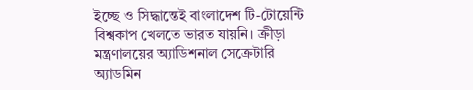ইচ্ছে ও সিদ্ধান্তেই বাংলাদেশ টি-টোয়েন্টি বিশ্বকাপ খেলতে ভারত যায়নি। ক্রীড়া মন্ত্রণালয়ের অ্যাডিশনাল সেক্রেটারি অ্যাডমিন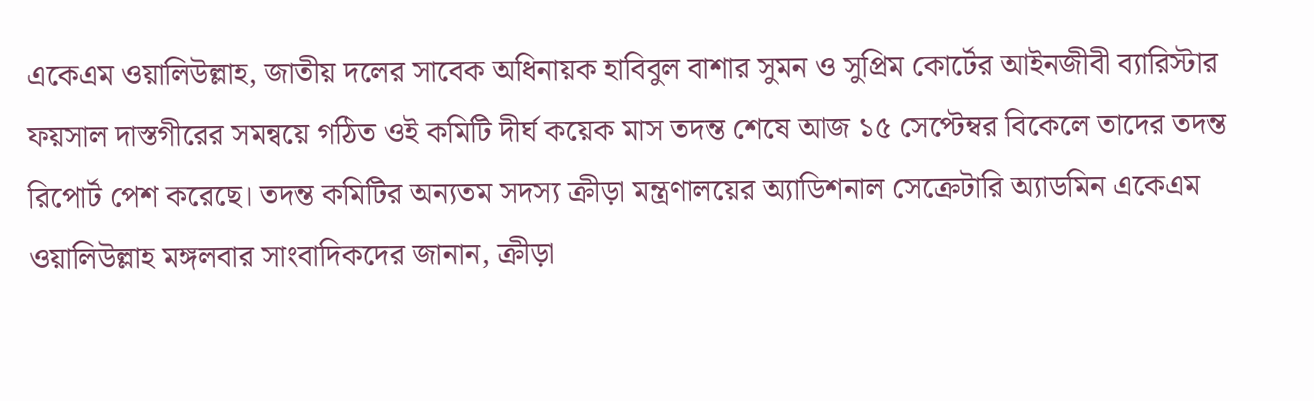একেএম ওয়ালিউল্লাহ, জাতীয় দলের সাবেক অধিনায়ক হাবিবুল বাশার সুমন ও সুপ্রিম কোর্টের আইনজীবী ব্যারিস্টার ফয়সাল দাস্তগীরের সমন্বয়ে গঠিত ওই কমিটি দীর্ঘ কয়েক মাস তদন্ত শেষে আজ ১৫ সেপ্টেম্বর বিকেলে তাদের তদন্ত রিপোর্ট পেশ করেছে। তদন্ত কমিটির অন্যতম সদস্য ক্রীড়া মন্ত্রণালয়ের অ্যাডিশনাল সেক্রেটারি অ্যাডমিন একেএম ওয়ালিউল্লাহ মঙ্গলবার সাংবাদিকদের জানান, ক্রীড়া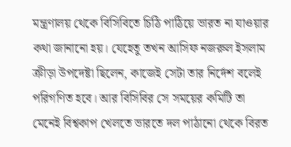মন্ত্রণালয় থেকে বিসিবিতে চিঠি পাঠিয়ে ভারত না যাওয়ার কথা জানানো হয়। যেহেতু তখন আসিফ নজরুল ইসলাম ক্রীড়া উপদেষ্টা ছিলেন, কাজেই সেটা তার নির্দেশ বলেই পরিগণিত হবে। আর বিসিবির সে সময়ের কমিটি তা মেনেই বিশ্বকাপ খেলতে ভারতে দল পাঠানো থেকে বিরত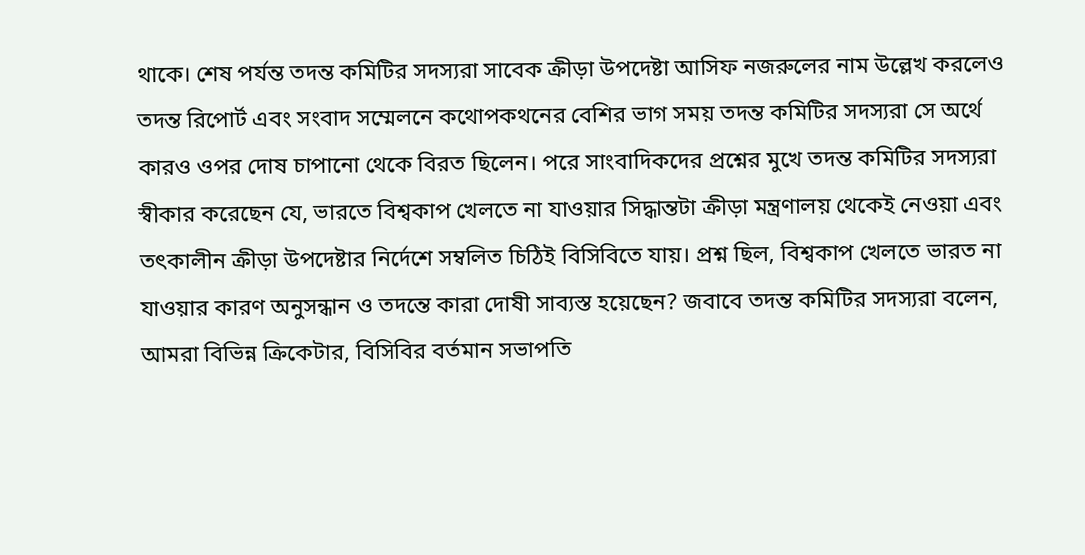থাকে। শেষ পর্যন্ত তদন্ত কমিটির সদস্যরা সাবেক ক্রীড়া উপদেষ্টা আসিফ নজরুলের নাম উল্লেখ করলেও তদন্ত রিপোর্ট এবং সংবাদ সম্মেলনে কথোপকথনের বেশির ভাগ সময় তদন্ত কমিটির সদস্যরা সে অর্থে কারও ওপর দোষ চাপানো থেকে বিরত ছিলেন। পরে সাংবাদিকদের প্রশ্নের মুখে তদন্ত কমিটির সদস্যরা স্বীকার করেছেন যে, ভারতে বিশ্বকাপ খেলতে না যাওয়ার সিদ্ধান্তটা ক্রীড়া মন্ত্রণালয় থেকেই নেওয়া এবং তৎকালীন ক্রীড়া উপদেষ্টার নির্দেশে সম্বলিত চিঠিই বিসিবিতে যায়। প্রশ্ন ছিল, বিশ্বকাপ খেলতে ভারত না যাওয়ার কারণ অনুসন্ধান ও তদন্তে কারা দোষী সাব্যস্ত হয়েছেন? জবাবে তদন্ত কমিটির সদস্যরা বলেন, আমরা বিভিন্ন ক্রিকেটার, বিসিবির বর্তমান সভাপতি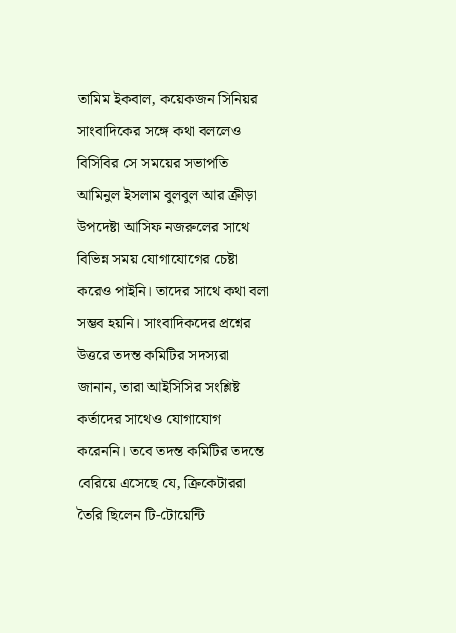তামিম ইকবাল, কয়েকজন সিনিয়র সাংবাদিকের সঙ্গে কথা বললেও বিসিবির সে সময়ের সভাপতি আমিনুল ইসলাম বুলবুল আর ক্রীড়া উপদেষ্টা আসিফ নজরুলের সাথে বিভিন্ন সময় যোগাযোগের চেষ্টা করেও পাইনি। তাদের সাথে কথা বলা সম্ভব হয়নি। সাংবাদিকদের প্রশ্নের উত্তরে তদন্ত কমিটির সদস্যরা জানান, তারা আইসিসির সংশ্লিষ্ট কর্তাদের সাথেও যোগাযোগ করেননি। তবে তদন্ত কমিটির তদন্তে বেরিয়ে এসেছে যে, ক্রিকেটাররা তৈরি ছিলেন টি-টোয়েন্টি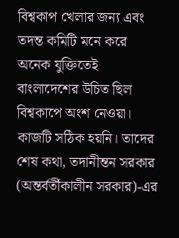বিশ্বকাপ খেলার জন্য এবং তদন্ত কমিটি মনে করে অনেক যুক্তিতেই বাংলাদেশের উচিত ছিল বিশ্বকাপে অংশ নেওয়া। কাজটি সঠিক হয়নি। তাদের শেষ কথা, তদানীন্তন সরকার (অন্তর্বর্তীকালীন সরকার)-এর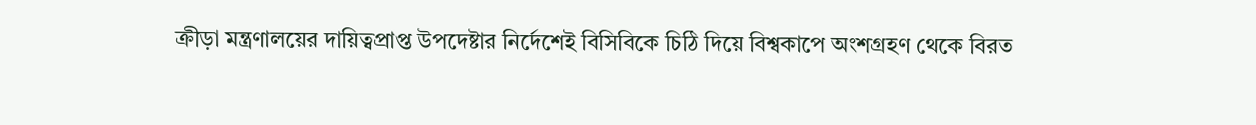ক্রীড়া মন্ত্রণালয়ের দায়িত্বপ্রাপ্ত উপদেষ্টার নির্দেশেই বিসিবিকে চিঠি দিয়ে বিশ্বকাপে অংশগ্রহণ থেকে বিরত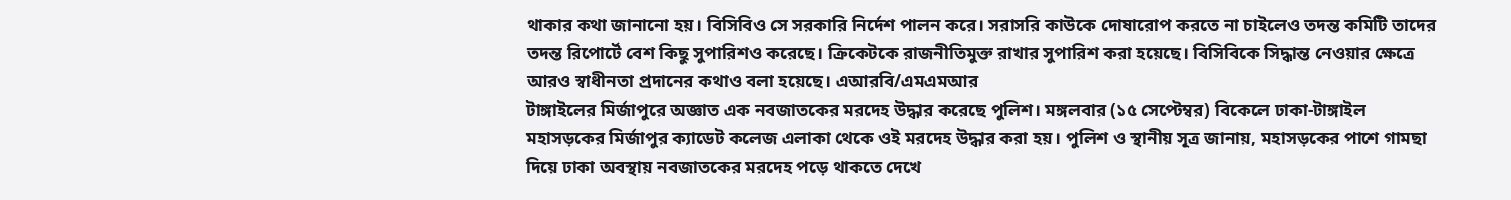থাকার কথা জানানো হয়। বিসিবিও সে সরকারি নির্দেশ পালন করে। সরাসরি কাউকে দোষারোপ করতে না চাইলেও তদন্ত কমিটি তাদের তদন্ত রিপোর্টে বেশ কিছু সুপারিশও করেছে। ক্রিকেটকে রাজনীতিমুক্ত রাখার সুপারিশ করা হয়েছে। বিসিবিকে সিদ্ধান্ত নেওয়ার ক্ষেত্রে আরও স্বাধীনতা প্রদানের কথাও বলা হয়েছে। এআরবি/এমএমআর
টাঙ্গাইলের মির্জাপুরে অজ্ঞাত এক নবজাতকের মরদেহ উদ্ধার করেছে পুলিশ। মঙ্গলবার (১৫ সেপ্টেম্বর) বিকেলে ঢাকা-টাঙ্গাইল মহাসড়কের মির্জাপুর ক্যাডেট কলেজ এলাকা থেকে ওই মরদেহ উদ্ধার করা হয়। পুলিশ ও স্থানীয় সূত্র জানায়, মহাসড়কের পাশে গামছা দিয়ে ঢাকা অবস্থায় নবজাতকের মরদেহ পড়ে থাকতে দেখে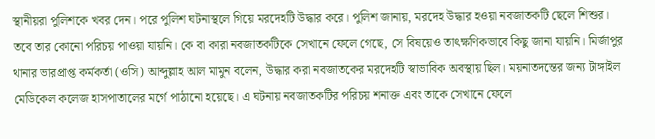স্থানীয়রা পুলিশকে খবর দেন। পরে পুলিশ ঘটনাস্থলে গিয়ে মরদেহটি উদ্ধার করে। পুলিশ জানায়, মরদেহ উদ্ধার হওয়া নবজাতকটি ছেলে শিশুর। তবে তার কোনো পরিচয় পাওয়া যায়নি। কে বা কারা নবজাতকটিকে সেখানে ফেলে গেছে, সে বিষয়েও তাৎক্ষণিকভাবে কিছু জানা যায়নি। মির্জাপুর থানার ভারপ্রাপ্ত কর্মকর্তা (ওসি) আব্দুল্লাহ আল মামুন বলেন, উদ্ধার করা নবজাতকের মরদেহটি স্বাভাবিক অবস্থায় ছিল। ময়নাতদন্তের জন্য টাঙ্গাইল মেডিকেল কলেজ হাসপাতালের মর্গে পাঠানো হয়েছে। এ ঘটনায় নবজাতকটির পরিচয় শনাক্ত এবং তাকে সেখানে ফেলে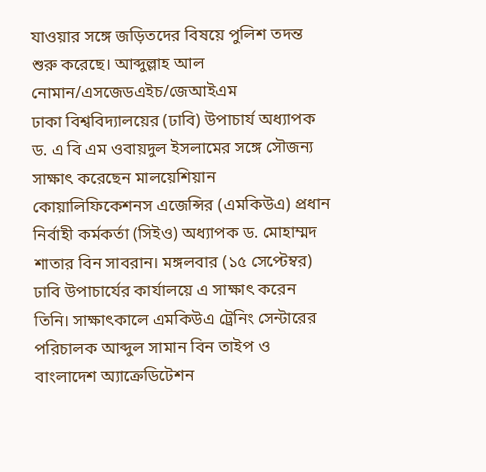যাওয়ার সঙ্গে জড়িতদের বিষয়ে পুলিশ তদন্ত শুরু করেছে। আব্দুল্লাহ আল নোমান/এসজেডএইচ/জেআইএম
ঢাকা বিশ্ববিদ্যালয়ের (ঢাবি) উপাচার্য অধ্যাপক ড. এ বি এম ওবায়দুল ইসলামের সঙ্গে সৌজন্য সাক্ষাৎ করেছেন মালয়েশিয়ান কোয়ালিফিকেশনস এজেন্সির (এমকিউএ) প্রধান নির্বাহী কর্মকর্তা (সিইও) অধ্যাপক ড. মোহাম্মদ শাতার বিন সাবরান। মঙ্গলবার (১৫ সেপ্টেম্বর) ঢাবি উপাচার্যের কার্যালয়ে এ সাক্ষাৎ করেন তিনি। সাক্ষাৎকালে এমকিউএ ট্রেনিং সেন্টারের পরিচালক আব্দুল সামান বিন তাইপ ও বাংলাদেশ অ্যাক্রেডিটেশন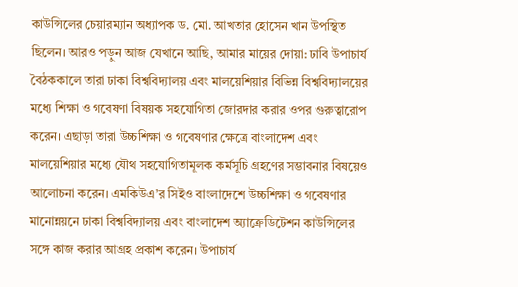কাউন্সিলের চেয়ারম্যান অধ্যাপক ড. মো. আখতার হোসেন খান উপস্থিত ছিলেন। আরও পড়ুন আজ যেখানে আছি, আমার মায়ের দোয়া: ঢাবি উপাচার্য বৈঠককালে তারা ঢাকা বিশ্ববিদ্যালয় এবং মালয়েশিয়ার বিভিন্ন বিশ্ববিদ্যালয়ের মধ্যে শিক্ষা ও গবেষণা বিষয়ক সহযোগিতা জোরদার করার ওপর গুরুত্বারোপ করেন। এছাড়া তারা উচ্চশিক্ষা ও গবেষণার ক্ষেত্রে বাংলাদেশ এবং মালয়েশিয়ার মধ্যে যৌথ সহযোগিতামূলক কর্মসূচি গ্রহণের সম্ভাবনার বিষয়েও আলোচনা করেন। এমকিউএ’র সিইও বাংলাদেশে উচ্চশিক্ষা ও গবেষণার মানোন্নয়নে ঢাকা বিশ্ববিদ্যালয় এবং বাংলাদেশ অ্যাক্রেডিটেশন কাউন্সিলের সঙ্গে কাজ করার আগ্রহ প্রকাশ করেন। উপাচার্য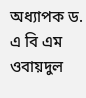অধ্যাপক ড. এ বি এম ওবায়দুল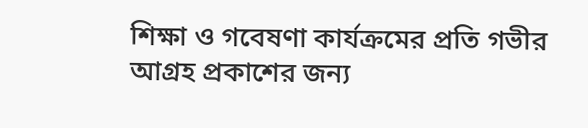শিক্ষা ও গবেষণা কার্যক্রমের প্রতি গভীর আগ্রহ প্রকাশের জন্য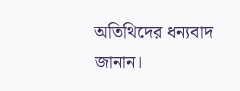অতিথিদের ধন্যবাদ জানান।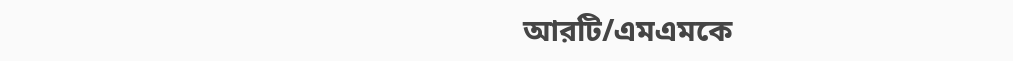আরটি/এমএমকে